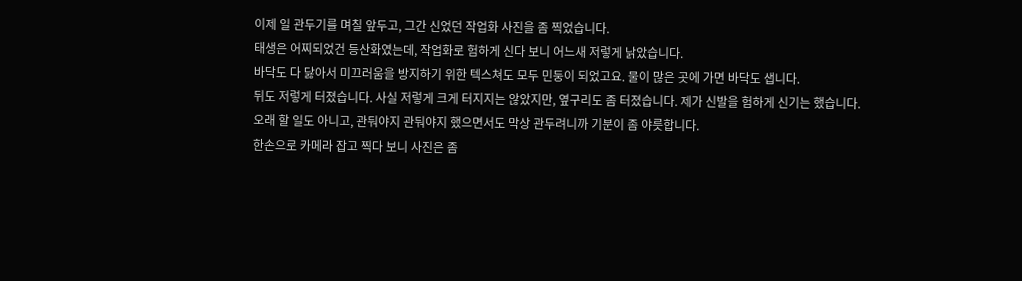이제 일 관두기를 며칠 앞두고, 그간 신었던 작업화 사진을 좀 찍었습니다.
태생은 어찌되었건 등산화였는데, 작업화로 험하게 신다 보니 어느새 저렇게 낡았습니다.
바닥도 다 닳아서 미끄러움을 방지하기 위한 텍스쳐도 모두 민둥이 되었고요. 물이 많은 곳에 가면 바닥도 샙니다.
뒤도 저렇게 터졌습니다. 사실 저렇게 크게 터지지는 않았지만, 옆구리도 좀 터졌습니다. 제가 신발을 험하게 신기는 했습니다.
오래 할 일도 아니고, 관둬야지 관둬야지 했으면서도 막상 관두려니까 기분이 좀 야릇합니다.
한손으로 카메라 잡고 찍다 보니 사진은 좀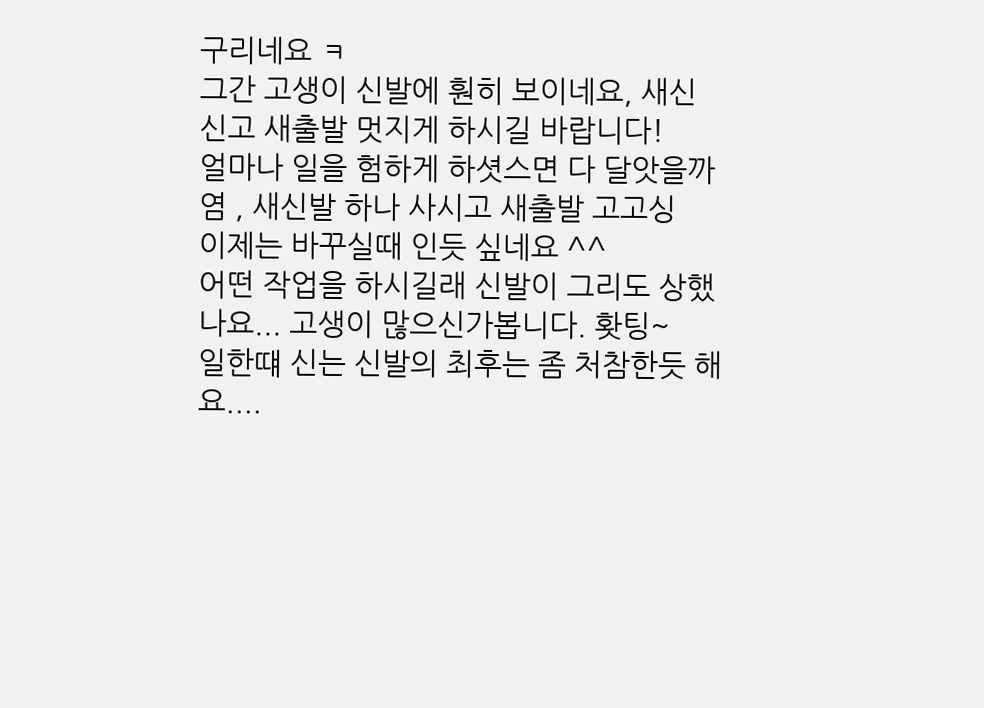구리네요 ㅋ
그간 고생이 신발에 훤히 보이네요, 새신 신고 새출발 멋지게 하시길 바랍니다!
얼마나 일을 험하게 하셧스면 다 달앗을까염 , 새신발 하나 사시고 새출발 고고싱
이제는 바꾸실때 인듯 싶네요 ^^
어떤 작업을 하시길래 신발이 그리도 상했나요... 고생이 많으신가봅니다. 홧팅~
일한떄 신는 신발의 최후는 좀 처참한듯 해요....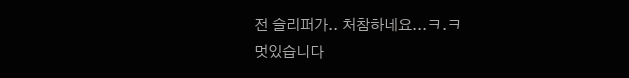전 슬리퍼가.. 처참하네요...ㅋ.ㅋ
멋있습니다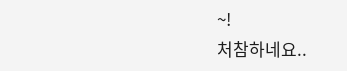~!
처참하네요..